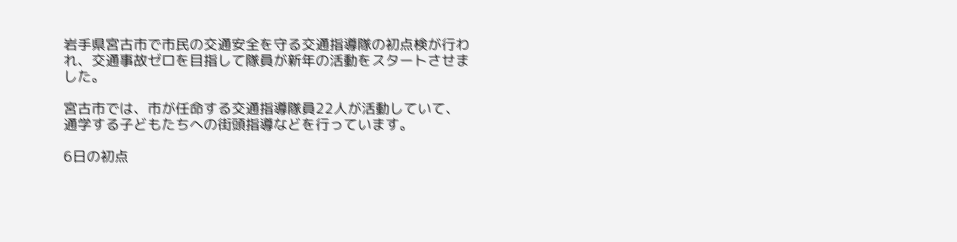岩手県宮古市で市民の交通安全を守る交通指導隊の初点検が行われ、交通事故ゼロを目指して隊員が新年の活動をスタートさせました。

宮古市では、市が任命する交通指導隊員22人が活動していて、通学する子どもたちへの街頭指導などを行っています。

6日の初点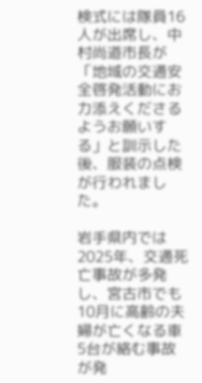検式には隊員16人が出席し、中村尚道市長が「地域の交通安全啓発活動にお力添えくださるようお願いする」と訓示した後、服装の点検が行われました。

岩手県内では2025年、交通死亡事故が多発し、宮古市でも10月に高齢の夫婦が亡くなる車5台が絡む事故が発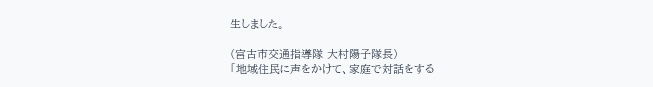生しました。

(宮古市交通指導隊 大村陽子隊長)
「地域住民に声をかけて、家庭で対話をする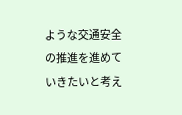ような交通安全の推進を進めていきたいと考え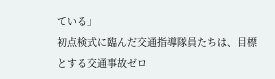ている」
初点検式に臨んだ交通指導隊員たちは、目標とする交通事故ゼロ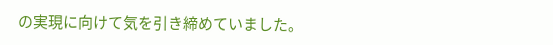の実現に向けて気を引き締めていました。